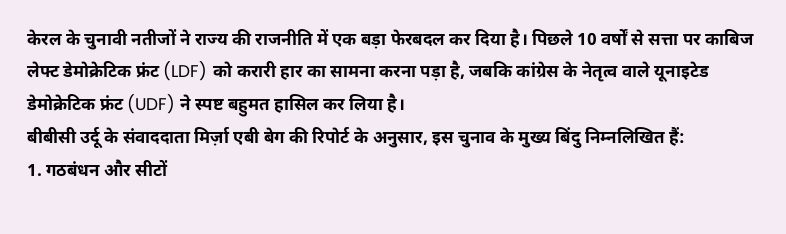केरल के चुनावी नतीजों ने राज्य की राजनीति में एक बड़ा फेरबदल कर दिया है। पिछले 10 वर्षों से सत्ता पर काबिज लेफ्ट डेमोक्रेटिक फ्रंट (LDF) को करारी हार का सामना करना पड़ा है, जबकि कांग्रेस के नेतृत्व वाले यूनाइटेड डेमोक्रेटिक फ्रंट (UDF) ने स्पष्ट बहुमत हासिल कर लिया है।
बीबीसी उर्दू के संवाददाता मिर्ज़ा एबी बेग की रिपोर्ट के अनुसार, इस चुनाव के मुख्य बिंदु निम्नलिखित हैं:
1. गठबंधन और सीटों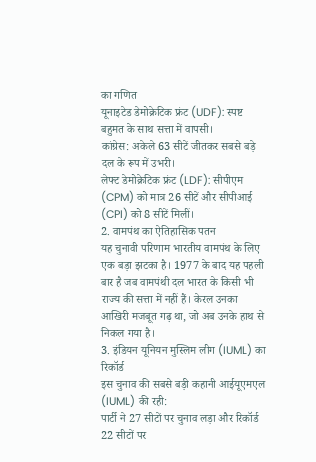का गणित
यूनाइटेड डेमोक्रेटिक फ्रंट (UDF): स्पष्ट बहुमत के साथ सत्ता में वापसी।
कांग्रेस: अकेले 63 सीटें जीतकर सबसे बड़े दल के रूप में उभरी।
लेफ्ट डेमोक्रेटिक फ्रंट (LDF): सीपीएम (CPM) को मात्र 26 सीटें और सीपीआई (CPI) को 8 सीटें मिलीं।
2. वामपंथ का ऐतिहासिक पतन
यह चुनावी परिणाम भारतीय वामपंथ के लिए एक बड़ा झटका है। 1977 के बाद यह पहली बार है जब वामपंथी दल भारत के किसी भी राज्य की सत्ता में नहीं हैं। केरल उनका आखिरी मजबूत गढ़ था, जो अब उनके हाथ से निकल गया है।
3. इंडियन यूनियन मुस्लिम लीग (IUML) का रिकॉर्ड
इस चुनाव की सबसे बड़ी कहानी आईयूएमएल (IUML) की रही:
पार्टी ने 27 सीटों पर चुनाव लड़ा और रिकॉर्ड 22 सीटों पर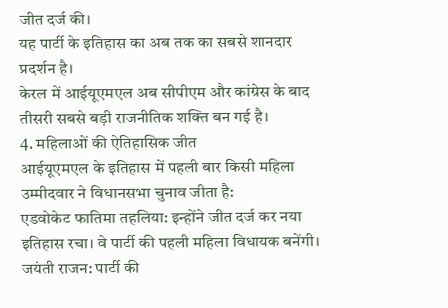जीत दर्ज की।
यह पार्टी के इतिहास का अब तक का सबसे शानदार प्रदर्शन है।
केरल में आईयूएमएल अब सीपीएम और कांग्रेस के बाद तीसरी सबसे बड़ी राजनीतिक शक्ति बन गई है।
4. महिलाओं की ऐतिहासिक जीत
आईयूएमएल के इतिहास में पहली बार किसी महिला उम्मीदवार ने विधानसभा चुनाव जीता है:
एडवोकेट फातिमा तहलिया: इन्होंने जीत दर्ज कर नया इतिहास रचा। वे पार्टी की पहली महिला विधायक बनेंगी।
जयंती राजन: पार्टी की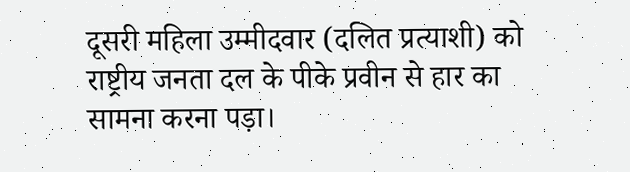दूसरी महिला उम्मीदवार (दलित प्रत्याशी) को राष्ट्रीय जनता दल के पीके प्रवीन से हार का सामना करना पड़ा।